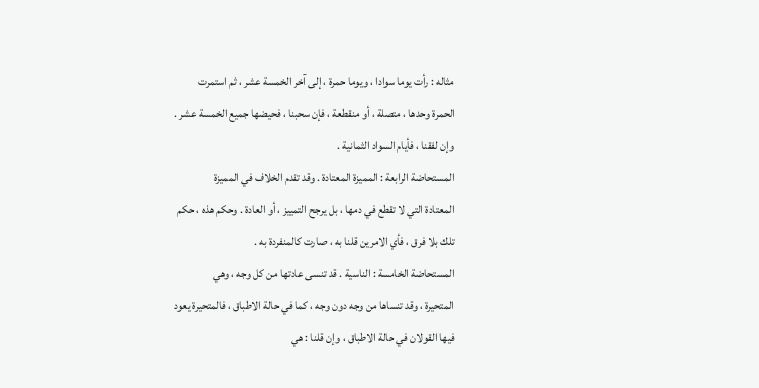مثاله : رأت يوما سوادا ، ويوما حمرة ، إلى آخر الخمسة عشر ، ثم استمرت
الحمرة وحدها ، متصلة ، أو منقطعة ، فإن سحبنا ، فحيضها جميع الخمسة عشر .
وإن لفقنا ، فأيام السواد الثمانية .
المستحاضة الرابعة : المميزة المعتادة . وقد تقدم الخلاف في المميزة
المعتادة التي لا تقطع في دمها ، بل يرجح التمييز ، أو العادة . وحكم هذه ، حكم
تلك بلا فرق ، فأي الامرين قلنا به ، صارت كالمنفردة به .
المستحاضة الخامسة : الناسية . قد تنسى عادتها من كل وجه ، وهي
المتحيرة ، وقد تنساها من وجه دون وجه ، كما في حالة الاطباق ، فالمتحيرة يعود
فيها القولان في حالة الاطباق ، وإن قلنا : هي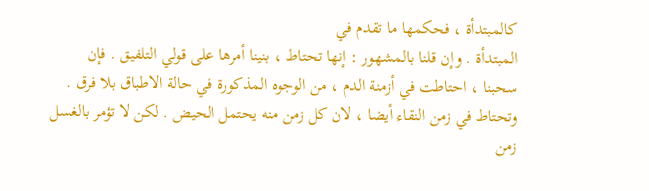كالمبتدأة ، فحكمها ما تقدم في
المبتدأة . وإن قلنا بالمشهور : إنها تحتاط ، بنينا أمرها على قولي التلفيق . فإن
سحبنا ، احتاطت في أزمنة الدم ، من الوجوه المذكورة في حالة الاطباق بلا فرق .
وتحتاط في زمن النقاء أيضا ، لان كل زمن منه يحتمل الحيض . لكن لا تؤمر بالغسل
زمن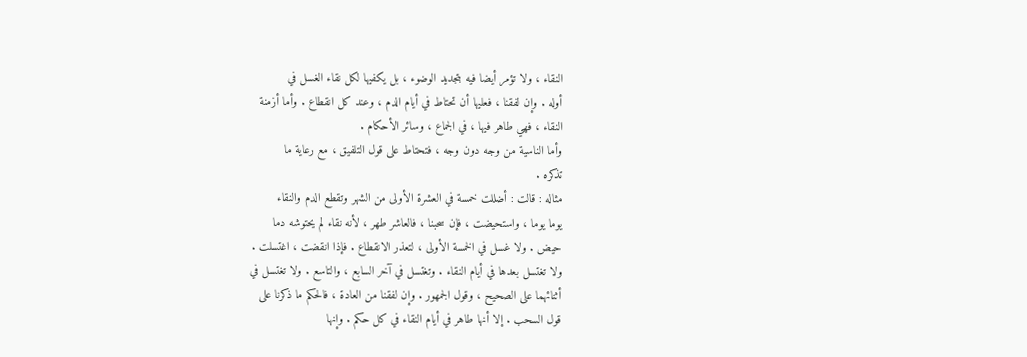النقاء ، ولا تؤمر أيضا فيه بتجديد الوضوء ، بل يكفيها لكل نقاء الغسل في
أوله . وإن لفقنا ، فعليها أن تحتاط في أيام الدم ، وعند كل انقطاع . وأما أزمنة
النقاء ، فهي طاهر فيها ، في الجماع ، وسائر الأحكام .
وأما الناسية من وجه دون وجه ، فتحتاط على قول التلفيق ، مع رعاية ما
تذكره .
مثاله : قالت : أضللت خمسة في العشرة الأولى من الشهر وتقطع الدم والنقاء
يوما يوما ، واستحيضت ، فإن سحبنا ، فالعاشر طهر ، لأنه نقاء لم يحتوشه دما
حيض . ولا غسل في الخمسة الأولى ، لتعذر الانقطاع . فإذا انقضت ، اغتسلت .
ولا تغتسل بعدها في أيام النقاء . وتغتسل في آخر السابع ، والتاسع . ولا تغتسل في
أثنائهما على الصحيح ، وقول الجمهور . وإن لفقنا من العادة ، فالحكم ما ذكرنا على
قول السحب . إلا أنها طاهر في أيام النقاء في كل حكم . وإنها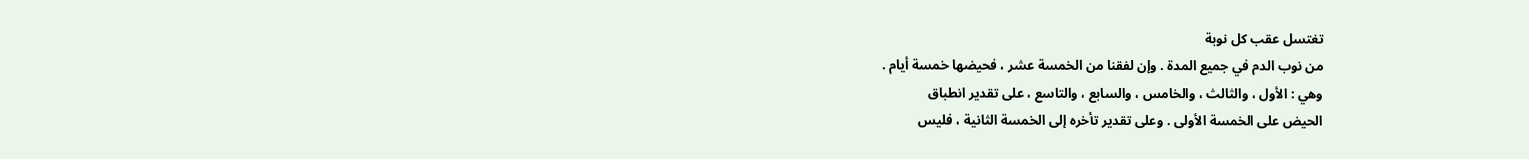تغتسل عقب كل نوبة
من نوب الدم في جميع المدة . وإن لفقنا من الخمسة عشر ، فحيضها خمسة أيام .
وهي : الأول ، والثالث ، والخامس ، والسابع ، والتاسع ، على تقدير انطباق
الحيض على الخمسة الأولى . وعلى تقدير تأخره إلى الخمسة الثانية ، فليس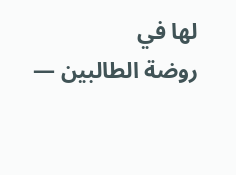لها في
روضة الطالبين —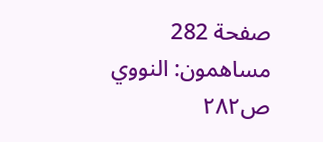صفحة 282
مساهمون: النووي
ص٢٨٢